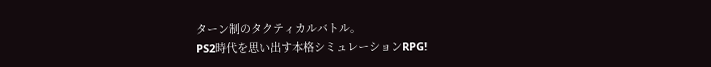ターン制のタクティカルバトル。
PS2時代を思い出す本格シミュレーションRPG!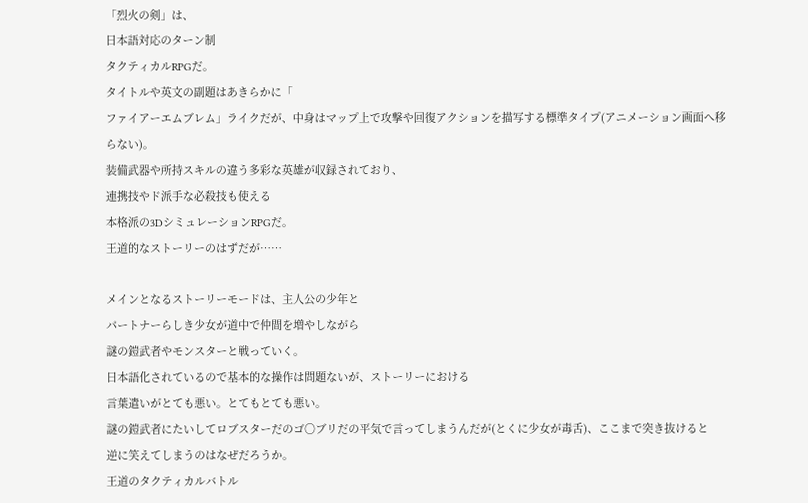「烈火の剣」は、
日本語対応のターン制
タクティカルRPGだ。
タイトルや英文の副題はあきらかに「
ファイアーエムブレム」ライクだが、中身はマップ上で攻撃や回復アクションを描写する標準タイプ(アニメーション画面へ移らない)。
装備武器や所持スキルの違う多彩な英雄が収録されており、
連携技やド派手な必殺技も使える
本格派の3DシミュレーションRPGだ。
王道的なストーリーのはずだが……

メインとなるストーリーモードは、主人公の少年と
パートナーらしき少女が道中で仲間を増やしながら
謎の鎧武者やモンスターと戦っていく。
日本語化されているので基本的な操作は問題ないが、ストーリーにおける
言葉遣いがとても悪い。とてもとても悪い。
謎の鎧武者にたいしてロブスターだのゴ〇ブリだの平気で言ってしまうんだが(とくに少女が毒舌)、ここまで突き抜けると
逆に笑えてしまうのはなぜだろうか。
王道のタクティカルバトル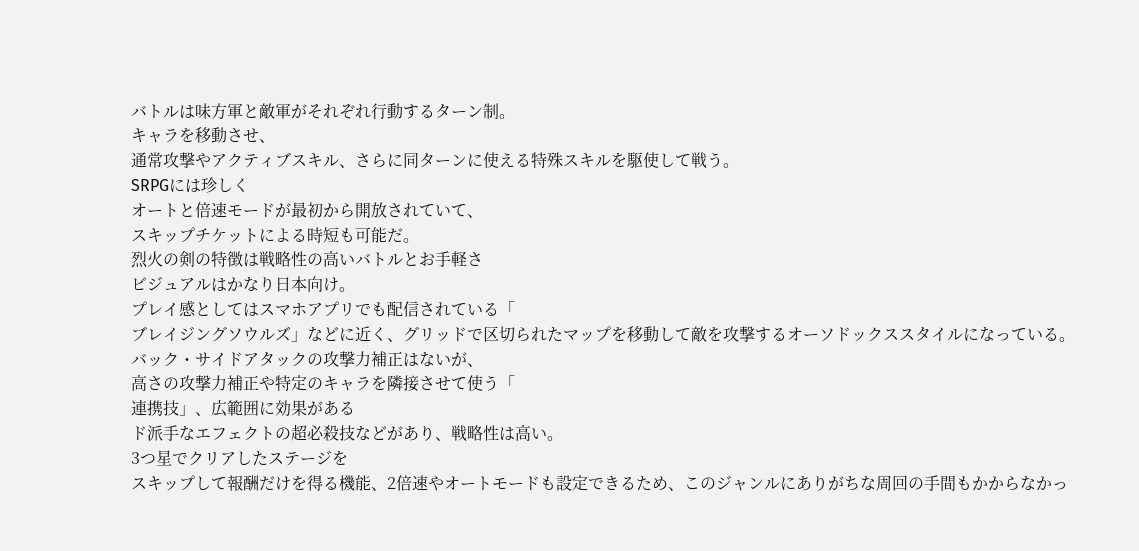バトルは味方軍と敵軍がそれぞれ行動するターン制。
キャラを移動させ、
通常攻撃やアクティブスキル、さらに同ターンに使える特殊スキルを駆使して戦う。
SRPGには珍しく
オートと倍速モードが最初から開放されていて、
スキップチケットによる時短も可能だ。
烈火の剣の特徴は戦略性の高いバトルとお手軽さ
ビジュアルはかなり日本向け。
プレイ感としてはスマホアプリでも配信されている「
ブレイジングソウルズ」などに近く、グリッドで区切られたマップを移動して敵を攻撃するオーソドックススタイルになっている。
バック・サイドアタックの攻撃力補正はないが、
高さの攻撃力補正や特定のキャラを隣接させて使う「
連携技」、広範囲に効果がある
ド派手なエフェクトの超必殺技などがあり、戦略性は高い。
3つ星でクリアしたステージを
スキップして報酬だけを得る機能、2倍速やオートモードも設定できるため、このジャンルにありがちな周回の手間もかからなかっ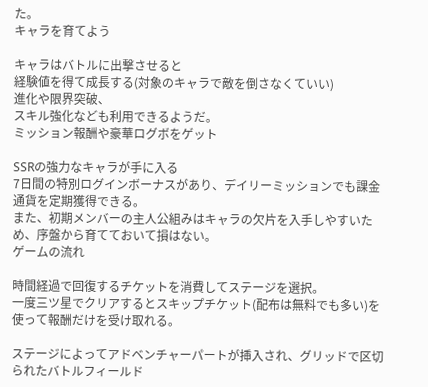た。
キャラを育てよう

キャラはバトルに出撃させると
経験値を得て成長する(対象のキャラで敵を倒さなくていい)
進化や限界突破、
スキル強化なども利用できるようだ。
ミッション報酬や豪華ログボをゲット

SSRの強力なキャラが手に入る
7日間の特別ログインボーナスがあり、デイリーミッションでも課金通貨を定期獲得できる。
また、初期メンバーの主人公組みはキャラの欠片を入手しやすいため、序盤から育てておいて損はない。
ゲームの流れ

時間経過で回復するチケットを消費してステージを選択。
一度三ツ星でクリアするとスキップチケット(配布は無料でも多い)を使って報酬だけを受け取れる。

ステージによってアドベンチャーパートが挿入され、グリッドで区切られたバトルフィールド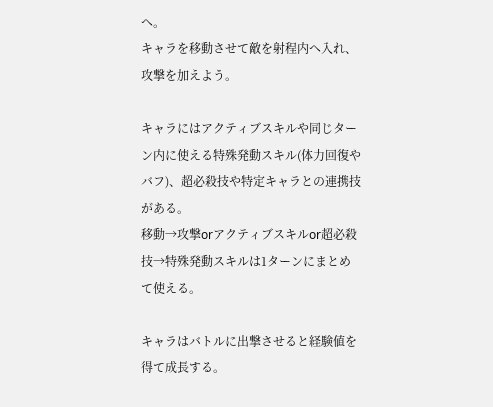へ。
キャラを移動させて敵を射程内へ入れ、攻撃を加えよう。

キャラにはアクティブスキルや同じターン内に使える特殊発動スキル(体力回復やバフ)、超必殺技や特定キャラとの連携技がある。
移動→攻撃orアクティブスキルor超必殺技→特殊発動スキルは1ターンにまとめて使える。

キャラはバトルに出撃させると経験値を得て成長する。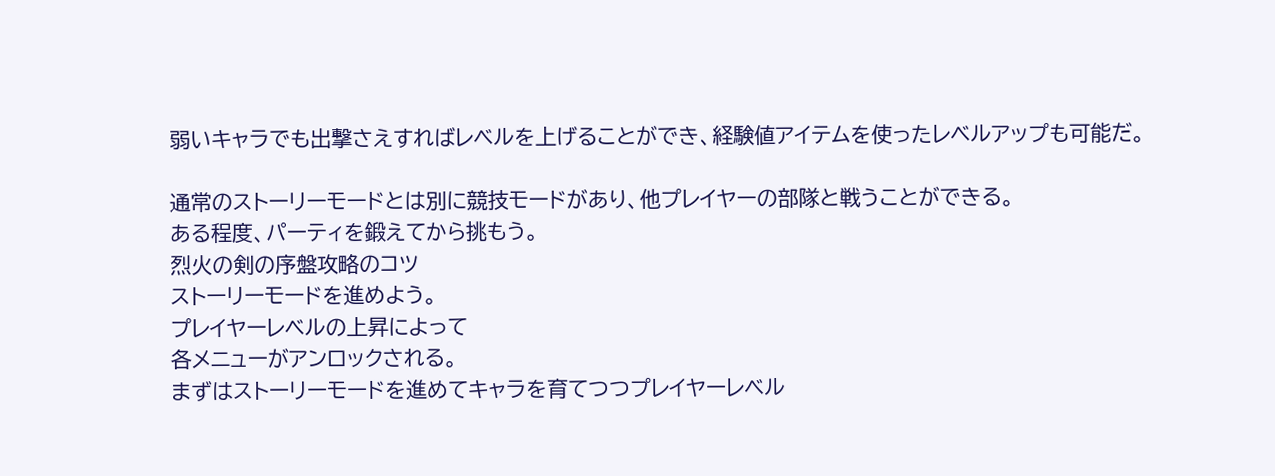弱いキャラでも出撃さえすればレベルを上げることができ、経験値アイテムを使ったレベルアップも可能だ。

通常のストーリーモードとは別に競技モードがあり、他プレイヤーの部隊と戦うことができる。
ある程度、パーティを鍛えてから挑もう。
烈火の剣の序盤攻略のコツ
ストーリーモードを進めよう。
プレイヤーレベルの上昇によって
各メニューがアンロックされる。
まずはストーリーモードを進めてキャラを育てつつプレイヤーレベル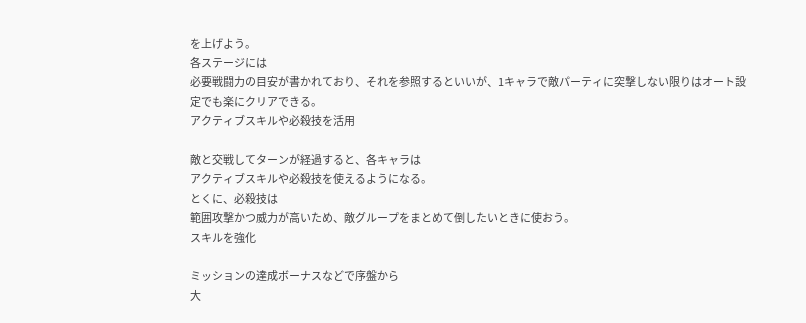を上げよう。
各ステージには
必要戦闘力の目安が書かれており、それを参照するといいが、1キャラで敵パーティに突撃しない限りはオート設定でも楽にクリアできる。
アクティブスキルや必殺技を活用

敵と交戦してターンが経過すると、各キャラは
アクティブスキルや必殺技を使えるようになる。
とくに、必殺技は
範囲攻撃かつ威力が高いため、敵グループをまとめて倒したいときに使おう。
スキルを強化

ミッションの達成ボーナスなどで序盤から
大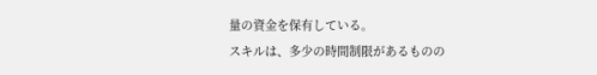量の資金を保有している。
スキルは、多少の時間制限があるものの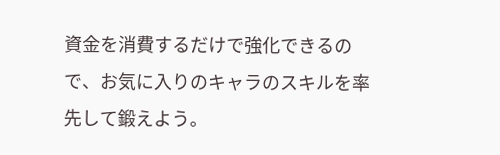資金を消費するだけで強化できるので、お気に入りのキャラのスキルを率先して鍛えよう。